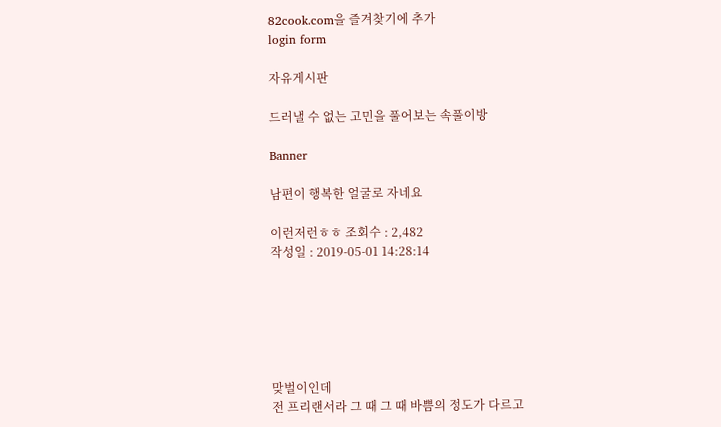82cook.com을 즐겨찾기에 추가
login form

자유게시판

드러낼 수 없는 고민을 풀어보는 속풀이방

Banner

남편이 행복한 얼굴로 자네요

이런저런ㅎㅎ 조회수 : 2,482
작성일 : 2019-05-01 14:28:14






맞벌이인데
전 프리랜서라 그 때 그 때 바쁨의 정도가 다르고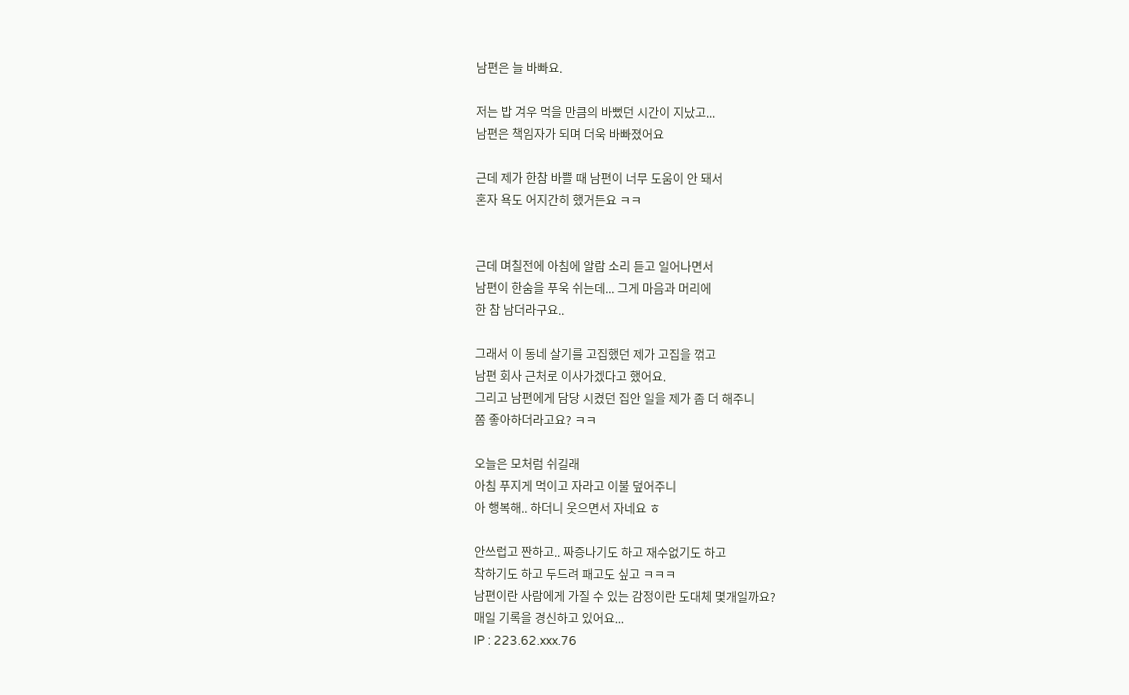남편은 늘 바빠요.

저는 밥 겨우 먹을 만큼의 바뻤던 시간이 지났고...
남편은 책임자가 되며 더욱 바빠졌어요

근데 제가 한참 바쁠 때 남편이 너무 도움이 안 돼서
혼자 욕도 어지간히 했거든요 ㅋㅋ


근데 며칠전에 아침에 알람 소리 듣고 일어나면서
남편이 한숨을 푸욱 쉬는데... 그게 마음과 머리에
한 참 남더라구요..

그래서 이 동네 살기를 고집했던 제가 고집을 꺾고
남편 회사 근처로 이사가겠다고 했어요.
그리고 남편에게 담당 시켰던 집안 일을 제가 좀 더 해주니
쫌 좋아하더라고요? ㅋㅋ

오늘은 모처럼 쉬길래
아침 푸지게 먹이고 자라고 이불 덮어주니
아 행복해.. 하더니 웃으면서 자네요 ㅎ

안쓰럽고 짠하고.. 짜증나기도 하고 재수없기도 하고
착하기도 하고 두드려 패고도 싶고 ㅋㅋㅋ
남편이란 사람에게 가질 수 있는 감정이란 도대체 몇개일까요?
매일 기록을 경신하고 있어요...
IP : 223.62.xxx.76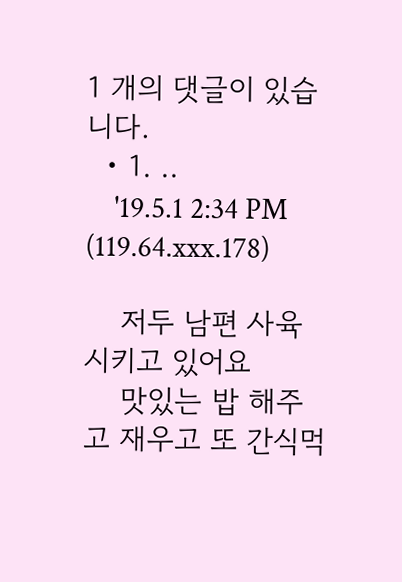1 개의 댓글이 있습니다.
  • 1. ..
    '19.5.1 2:34 PM (119.64.xxx.178)

    저두 남편 사육시키고 있어요
    맛있는 밥 해주고 재우고 또 간식먹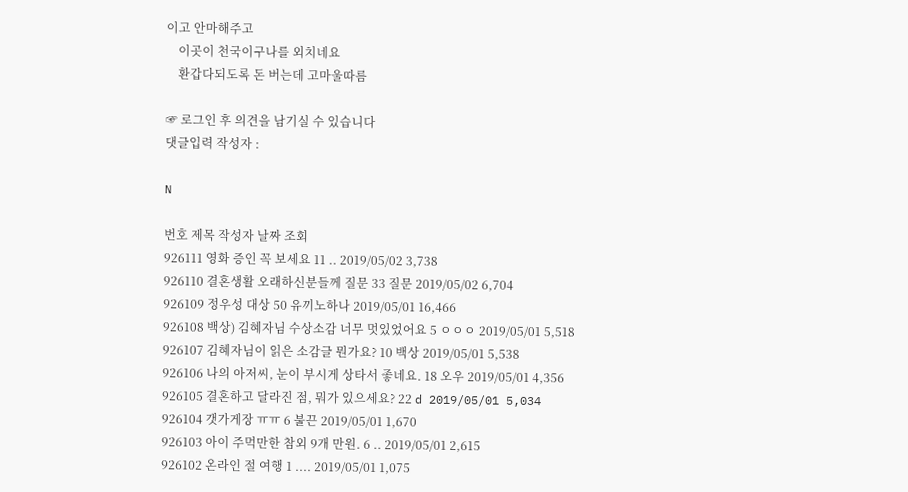이고 안마해주고
    이곳이 천국이구나를 외치네요
    환갑다되도록 돈 버는데 고마울따름

☞ 로그인 후 의견을 남기실 수 있습니다
댓글입력 작성자 :

N

번호 제목 작성자 날짜 조회
926111 영화 증인 꼭 보세요 11 .. 2019/05/02 3,738
926110 결혼생활 오래하신분들께 질문 33 질문 2019/05/02 6,704
926109 정우성 대상 50 유끼노하나 2019/05/01 16,466
926108 백상) 김혜자님 수상소감 너무 멋있었어요 5 ㅇㅇㅇ 2019/05/01 5,518
926107 김혜자님이 읽은 소감글 뭔가요? 10 백상 2019/05/01 5,538
926106 나의 아저씨, 눈이 부시게 상타서 좋네요. 18 오우 2019/05/01 4,356
926105 결혼하고 달라진 점, 뭐가 있으세요? 22 d 2019/05/01 5,034
926104 갯가게장 ㅠㅠ 6 불끈 2019/05/01 1,670
926103 아이 주먹만한 참외 9개 만원. 6 .. 2019/05/01 2,615
926102 온라인 절 여행 1 .... 2019/05/01 1,075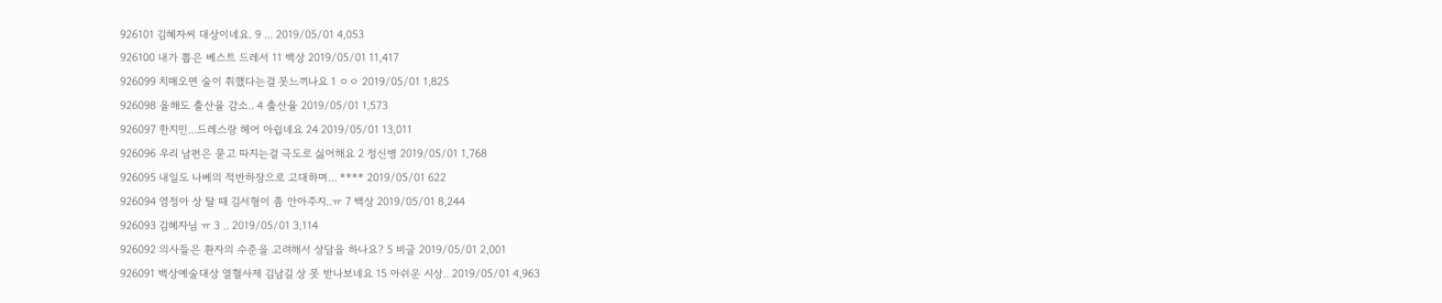926101 김혜자씨 대상이네요. 9 ... 2019/05/01 4,053
926100 내가 뽑은 베스트 드레서 11 백상 2019/05/01 11,417
926099 치매오면 술이 취했다는걸 못느끼나요 1 ㅇㅇ 2019/05/01 1,825
926098 올해도 출산율 감소.. 4 출산율 2019/05/01 1,573
926097 한지민...드레스랑 헤어 아쉽네요 24 2019/05/01 13,011
926096 우리 남편은 묻고 따지는걸 극도로 싫어해요 2 정신병 2019/05/01 1,768
926095 내일도 나베의 적반하장으로 고대하며... **** 2019/05/01 622
926094 염정아 상 탈 때 김서형이 좀 안아주지..ㅠ 7 백상 2019/05/01 8,244
926093 김혜자님 ㅠ 3 .. 2019/05/01 3,114
926092 의사들은 환자의 수준을 고려해서 상담을 하나요? 5 비글 2019/05/01 2,001
926091 백상예술대상 열혈사제 김남길 상 못 받나보네요 15 아쉬운 시상.. 2019/05/01 4,963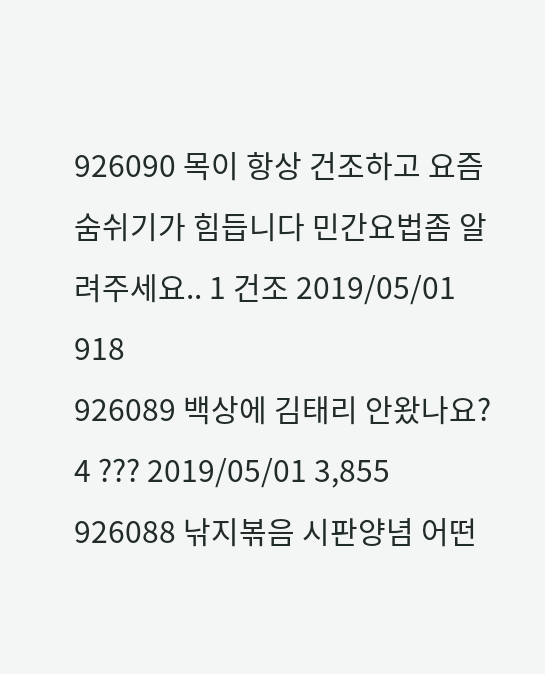926090 목이 항상 건조하고 요즘 숨쉬기가 힘듭니다 민간요법좀 알려주세요.. 1 건조 2019/05/01 918
926089 백상에 김태리 안왔나요? 4 ??? 2019/05/01 3,855
926088 낚지볶음 시판양념 어떤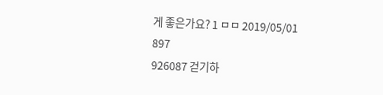게 좋은가요? 1 ㅁㅁ 2019/05/01 897
926087 걷기하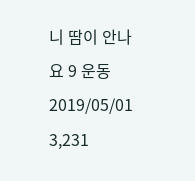니 땀이 안나요 9 운동 2019/05/01 3,231